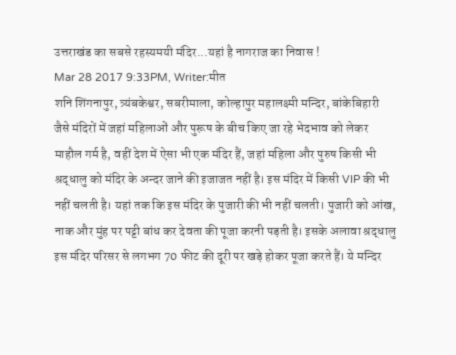उत्तराखंड का सबसे रहस्यमयी मंदिर...यहां है नागराज का निवास !
Mar 28 2017 9:33PM, Writer:मीत
शनि शिंगनापुर, त्र्यंबकेश्वर, सबरीमाला, कोल्हापुर महालक्ष्मी मन्दिर, बांकेबिहारी जैसे मंदिरों में जहां महिलाओं और पुरूष के बीच किए जा रहे भेदभाव को लेकर माहौल गर्म है, वहीं देश में ऐसा भी एक मंदिर हैं, जहां महिला और पुरुष किसी भी श्रद्धालु को मंदिर के अन्दर जाने की इजाजत नहीं है। इस मंदिर में किसी VIP की भी नहीं चलती है। यहां तक कि इस मंदिर के पुजारी की भी नहीं चलती। पुजारी को आंख, नाक और मुंह पर पट्टी बांध कर देवता की पूजा करनी पड़ती है। इसके अलावा श्रद्धालु इस मंदिर परिसर से लगभग 70 फीट की दूरी पर खड़े होकर पूजा करते हैं। ये मन्दिर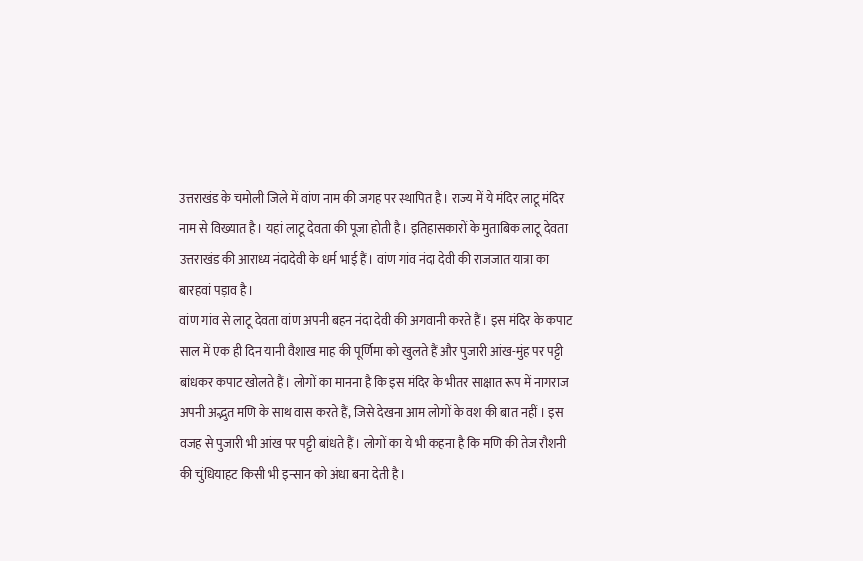उत्तराखंड के चमोली जिले में वांण नाम की जगह पर स्थापित है। राज्य में ये मंदिर लाटू मंदिर नाम से विख्यात है। यहां लाटू देवता की पूजा होती है। इतिहासकारों के मुताबिक लाटू देवता उत्तराखंड की आराध्य नंदादेवी के धर्म भाई हैं। वांण गांव नंदा देवी की राजजात यात्रा का बारहवां पड़ाव है।
वांण गांव से लाटू देवता वांण अपनी बहन नंदा देवी की अगवानी करते हैं। इस मंदिर के कपाट साल में एक ही दिन यानी वैशाख माह की पूर्णिमा को खुलते हैं और पुजारी आंख-मुंह पर पट्टी बांधकर कपाट खोलते हैं। लोगों का मानना है कि इस मंदिर के भीतर साक्षात रूप में नागराज अपनी अद्भुत मणि के साथ वास करते हैं, जिसे देखना आम लोगों के वश की बात नहीं । इस वजह से पुजारी भी आंख पर पट्टी बांधते हैं। लोगों का ये भी कहना है कि मणि की तेज रौशनी की चुंधियाहट किसी भी इन्सान को अंधा बना देती है।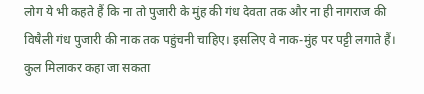लोग ये भी कहते हैं कि ना तो पुजारी के मुंह की गंध देवता तक और ना ही नागराज की विषैली गंध पुजारी की नाक तक पहुंचनी चाहिए। इसलिए वे नाक-मुंह पर पट्टी लगाते हैं। कुल मिलाकर कहा जा सकता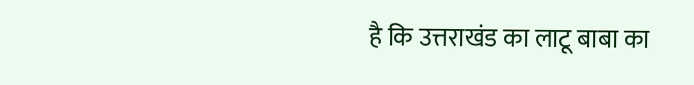है कि उत्तराखंड का लाटू बाबा का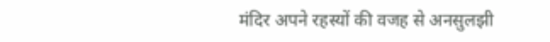मंदिर अपने रहस्यों की वजह से अनसुलझी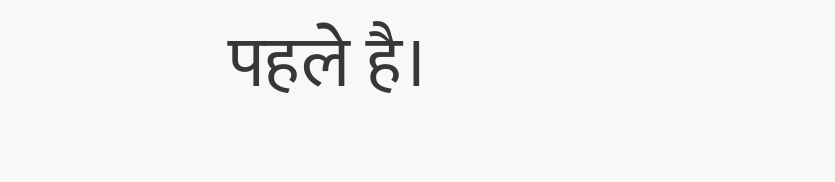पहले है।